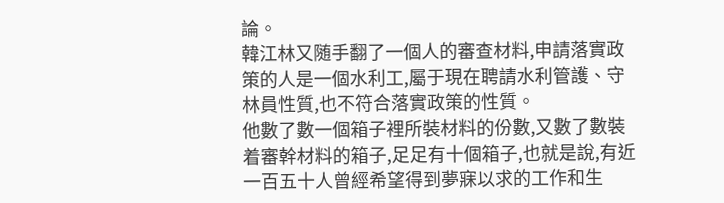論。
韓江林又随手翻了一個人的審查材料,申請落實政策的人是一個水利工,屬于現在聘請水利管護、守林員性質,也不符合落實政策的性質。
他數了數一個箱子裡所裝材料的份數,又數了數裝着審幹材料的箱子,足足有十個箱子,也就是說,有近一百五十人曾經希望得到夢寐以求的工作和生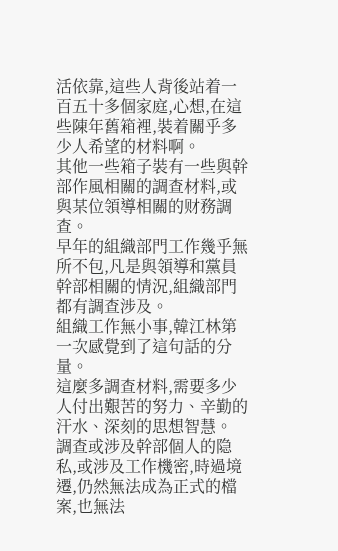活依靠,這些人背後站着一百五十多個家庭,心想,在這些陳年舊箱裡,裝着關乎多少人希望的材料啊。
其他一些箱子裝有一些與幹部作風相關的調查材料,或與某位領導相關的财務調查。
早年的組織部門工作幾乎無所不包,凡是與領導和黨員幹部相關的情況,組織部門都有調查涉及。
組織工作無小事,韓江林第一次感覺到了這句話的分量。
這麼多調查材料,需要多少人付出艱苦的努力、辛勤的汗水、深刻的思想智慧。
調查或涉及幹部個人的隐私,或涉及工作機密,時過境遷,仍然無法成為正式的檔案,也無法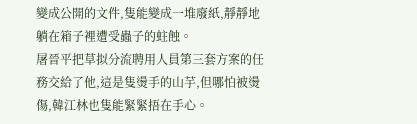變成公開的文件,隻能變成一堆廢紙,靜靜地躺在箱子裡遭受蟲子的蛀蝕。
屠晉平把草拟分流聘用人員第三套方案的任務交給了他,這是隻燙手的山芋,但哪怕被燙傷,韓江林也隻能緊緊捂在手心。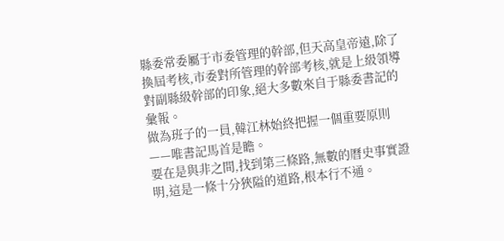縣委常委屬于市委管理的幹部,但天高皇帝遠,除了換屆考核,市委對所管理的幹部考核,就是上級領導對副縣級幹部的印象,絕大多數來自于縣委書記的彙報。
做為班子的一員,韓江林始終把握一個重要原則——唯書記馬首是瞻。
要在是與非之間,找到第三條路,無數的曆史事實證明,這是一條十分狹隘的道路,根本行不通。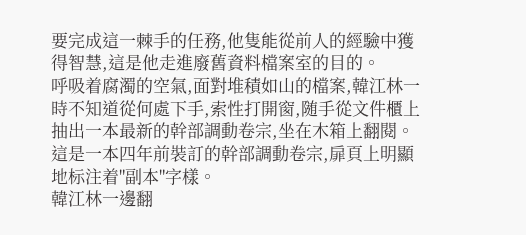要完成這一棘手的任務,他隻能從前人的經驗中獲得智慧,這是他走進廢舊資料檔案室的目的。
呼吸着腐濁的空氣,面對堆積如山的檔案,韓江林一時不知道從何處下手,索性打開窗,随手從文件櫃上抽出一本最新的幹部調動卷宗,坐在木箱上翻閱。
這是一本四年前裝訂的幹部調動卷宗,扉頁上明顯地标注着"副本"字樣。
韓江林一邊翻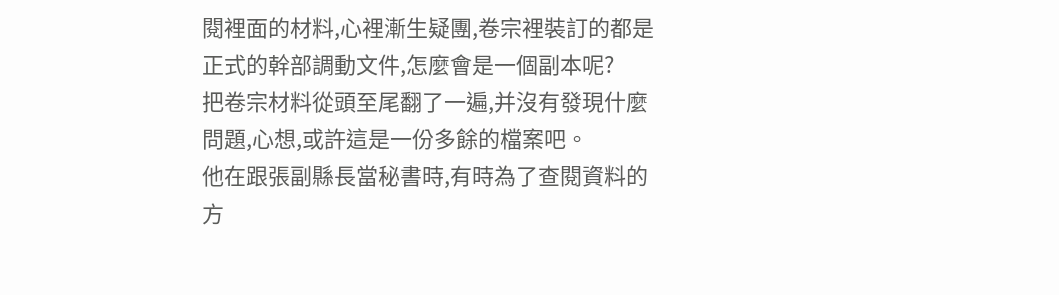閱裡面的材料,心裡漸生疑團,卷宗裡裝訂的都是正式的幹部調動文件,怎麼會是一個副本呢?
把卷宗材料從頭至尾翻了一遍,并沒有發現什麼問題,心想,或許這是一份多餘的檔案吧。
他在跟張副縣長當秘書時,有時為了查閱資料的方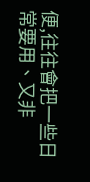便,往往會把一些日常要用、又非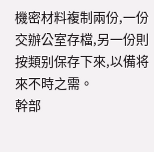機密材料複制兩份,一份交辦公室存檔,另一份則按類别保存下來,以備将來不時之需。
幹部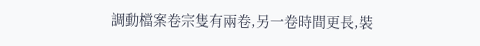調動檔案卷宗隻有兩卷,另一卷時間更長,裝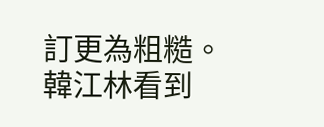訂更為粗糙。
韓江林看到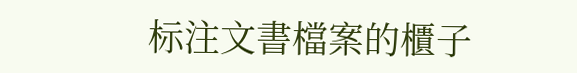标注文書檔案的櫃子